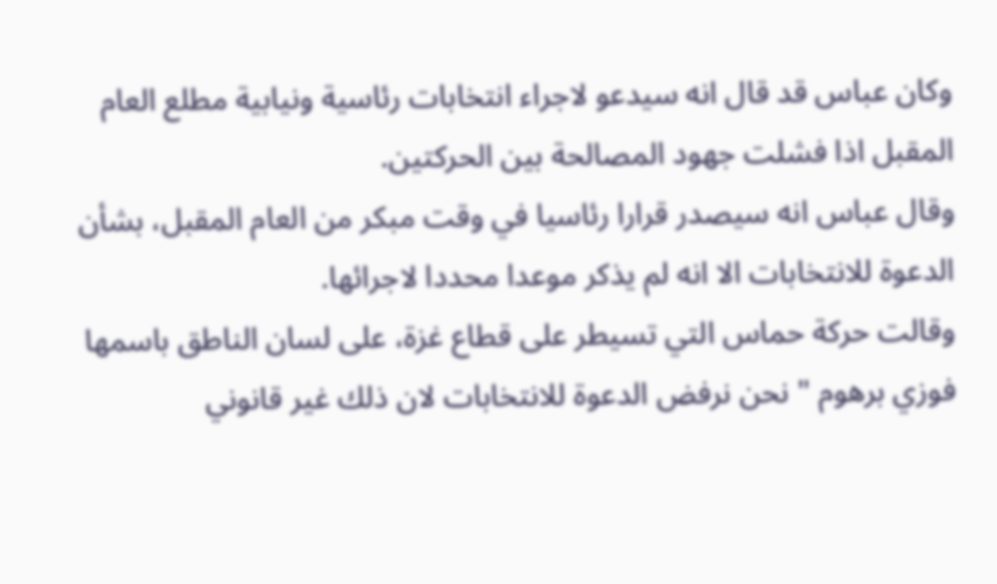وكان عباس قد قال انه سيدعو لاجراء انتخابات رئاسية ونيابية مطلع العام المقبل اذا فشلت جهود المصالحة بين الحركتين.
وقال عباس انه سيصدر قرارا رئاسيا في وقت مبكر من العام المقبل، بشأن الدعوة للانتخابات الا انه لم يذكر موعدا محددا لاجرائها.
وقالت حركة حماس التي تسيطر على قطاع غزة، على لسان الناطق باسمها فوزي برهوم " نحن نرفض الدعوة للانتخابات لان ذلك غير قانوني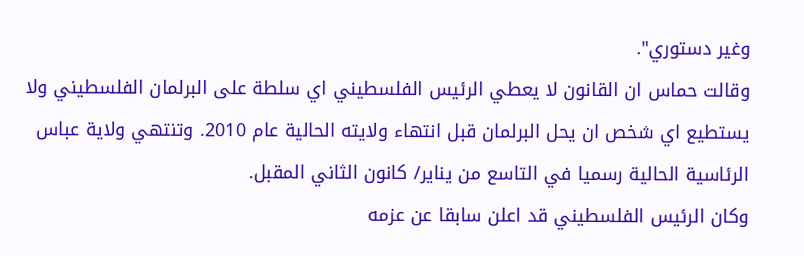وغير دستوري".
وقالت حماس ان القانون لا يعطي الرئيس الفلسطيني اي سلطة على البرلمان الفلسطيني ولا يستطيع اي شخص ان يحل البرلمان قبل انتهاء ولايته الحالية عام 2010. وتنتهي ولاية عباس الرئاسية الحالية رسميا في التاسع من يناير/ كانون الثاني المقبل.
وكان الرئيس الفلسطيني قد اعلن سابقا عن عزمه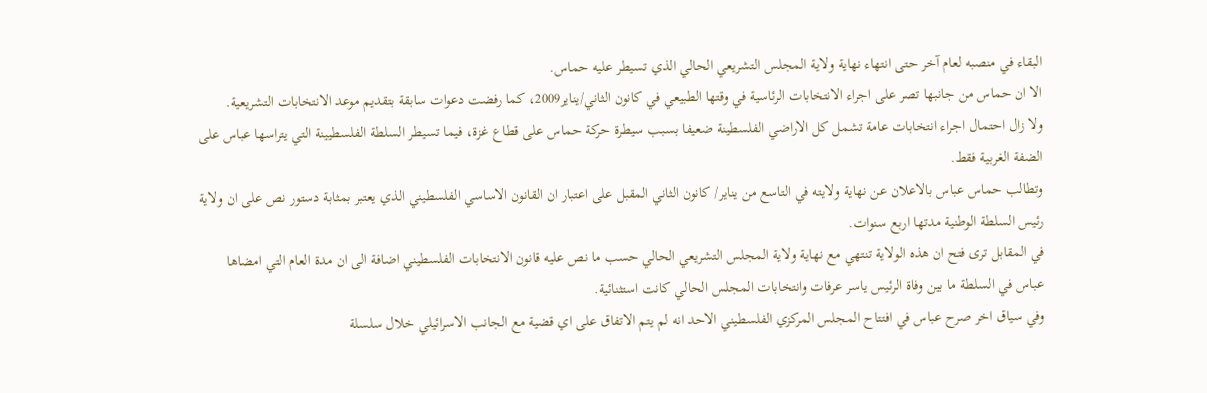البقاء في منصبه لعام آخر حتى انتهاء نهاية ولاية المجلس التشريعي الحالي الذي تسيطر عليه حماس.
الا ان حماس من جانبها تصر على اجراء الانتخابات الرئاسية في وقتها الطبيعي في كانون الثاني/يناير2009، كما رفضت دعوات سابقة بتقديم موعد الانتخابات التشريعية.
ولا زال احتمال اجراء انتخابات عامة تشمل كل الاراضي الفلسطينة ضعيفا بسبب سيطرة حركة حماس على قطاع غزة، فيما تسيطر السلطة الفلسطيينة التي يتراسها عباس على الضفة الغربية فقط.
وتطالب حماس عباس بالاعلان عن نهاية ولايته في التاسع من يناير/ كانون الثاني المقبل على اعتبار ان القانون الاساسي الفلسطيني الذي يعتبر بمثابة دستور نص على ان ولاية رئيس السلطة الوطنية مدتها اربع سنوات.
في المقابل ترى فتح ان هذه الولاية تنتهي مع نهاية ولاية المجلس التشريعي الحالي حسب ما نص عليه قانون الانتخابات الفلسطيني اضافة الى ان مدة العام التي امضاها عباس في السلطة ما بين وفاة الرئيس ياسر عرفات وانتخابات المجلس الحالي كانت استثنائية.
وفي سياق اخر صرح عباس في افتتاح المجلس المركزي الفلسطيني الاحد انه لم يتم الاتفاق على اي قضية مع الجانب الاسرائيلي خلال سلسلة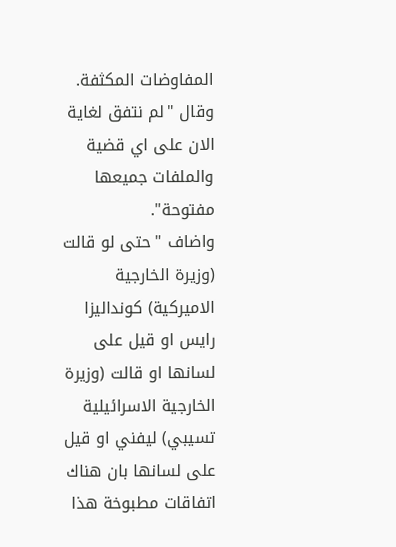المفاوضات المكثفة. وقال "لم نتفق لغاية الان على اي قضية والملفات جميعها مفتوحة".
واضاف "حتى لو قالت (وزيرة الخارجية الاميركية) كونداليزا رايس او قيل على لسانها او قالت (وزيرة الخارجية الاسرائيلية تسيبي) ليفني او قيل على لسانها بان هناك اتفاقات مطبوخة هذا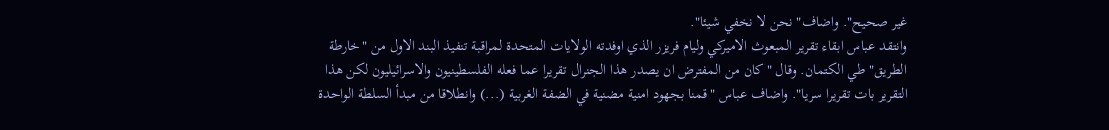غير صحيح". واضاف" نحن لا نخفي شيئا".
وانتقد عباس ابقاء تقرير المبعوث الاميركي وليام فريزر الذي اوفدته الولايات المتحدة لمراقبة تنفيذ البند الاول من "خارطة الطريق" طي الكتمان. وقال "كان من المفترض ان يصدر هذا الجنرال تقريرا عما فعله الفلسطينيون والاسرائيليون لكن هذا التقرير بات تقريرا سريا". واضاف عباس "قمنا بجهود امنية مضنية في الضفة الغربية (...) وانطلاقا من مبدأ السلطة الواحدة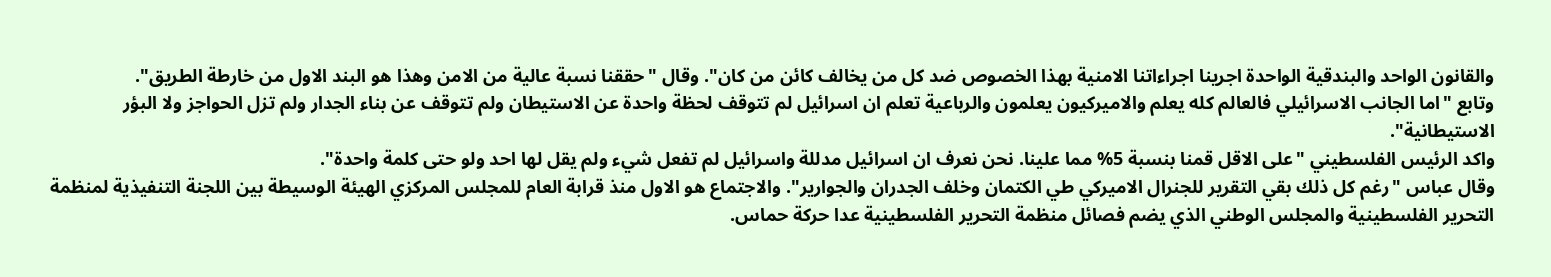والقانون الواحد والبندقية الواحدة اجرينا اجراءاتنا الامنية بهذا الخصوص ضد كل من يخالف كائن من كان". وقال "حققنا نسبة عالية من الامن وهذا هو البند الاول من خارطة الطريق".
وتابع "اما الجانب الاسرائيلي فالعالم كله يعلم والاميركيون يعلمون والرباعية تعلم ان اسرائيل لم تتوقف لحظة واحدة عن الاستيطان ولم تتوقف عن بناء الجدار ولم تزل الحواجز ولا البؤر الاستيطانية".
واكد الرئيس الفلسطيني "على الاقل قمنا بنسبة 5% مما علينا. نحن نعرف ان اسرائيل مدللة واسرائيل لم تفعل شيء ولم يقل لها احد ولو حتى كلمة واحدة".
وقال عباس "رغم كل ذلك بقي التقرير للجنرال الاميركي طي الكتمان وخلف الجدران والجوارير". والاجتماع هو الاول منذ قرابة العام للمجلس المركزي الهيئة الوسيطة بين اللجنة التنفيذية لمنظمة التحرير الفلسطينية والمجلس الوطني الذي يضم فصائل منظمة التحرير الفلسطينية عدا حركة حماس.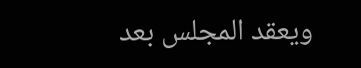ويعقد المجلس بعد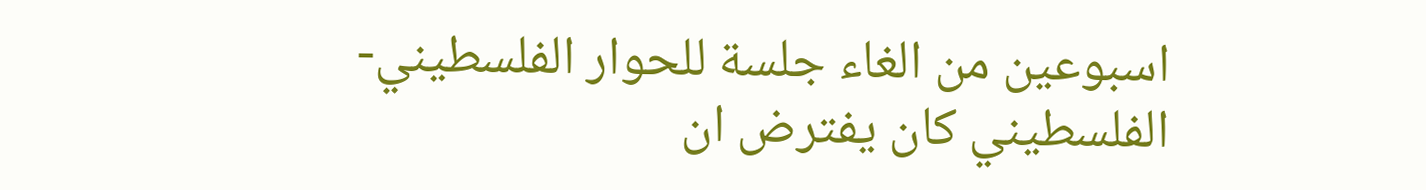اسبوعين من الغاء جلسة للحوار الفلسطيني-الفلسطيني كان يفترض ان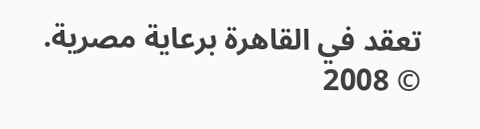تعقد في القاهرة برعاية مصرية.
© 2008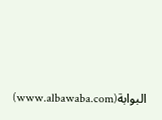البوابة(www.albawaba.com)